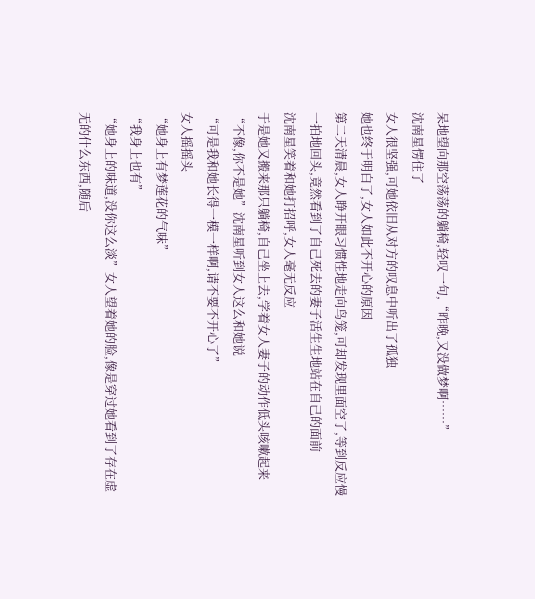呆地望向那空荡荡的躺椅,轻叹一句,“昨晚,又没做梦啊……”
沈南星愣住了
女人很坚强,可她依旧从对方的叹息中听出了孤独
她也终于明白了,女人如此不开心的原因
第二天清晨,女人睁开眼习惯性地走向鸟笼,可却发现里面空了,等到反应慢一拍地回头,竟然看到了自己死去的妻子活生生地站在自己的面前
沈南星笑着和她打招呼,女人毫无反应
于是她又搬来那只躺椅,自己坐上去,学着女人妻子的动作低头咳嗽起来
“不像,你不是她”沈南星听到女人这么和她说
“可是我和她长得一模一样啊,请不要不开心了”
女人摇摇头
“她身上有梦莲花的气味”
“我身上也有”
“她身上的味道,没你这么淡”女人望着她的脸,像是穿过她看到了存在虚无的什么东西,随后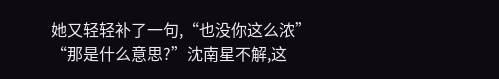她又轻轻补了一句,“也没你这么浓”
“那是什么意思?”沈南星不解,这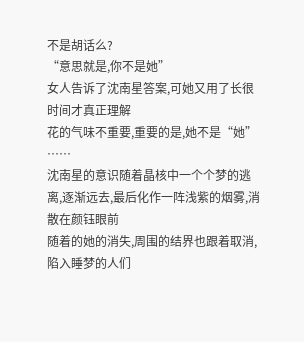不是胡话么?
“意思就是,你不是她”
女人告诉了沈南星答案,可她又用了长很时间才真正理解
花的气味不重要,重要的是,她不是“她”
……
沈南星的意识随着晶核中一个个梦的逃离,逐渐远去,最后化作一阵浅紫的烟雾,消散在颜钰眼前
随着的她的消失,周围的结界也跟着取消,陷入睡梦的人们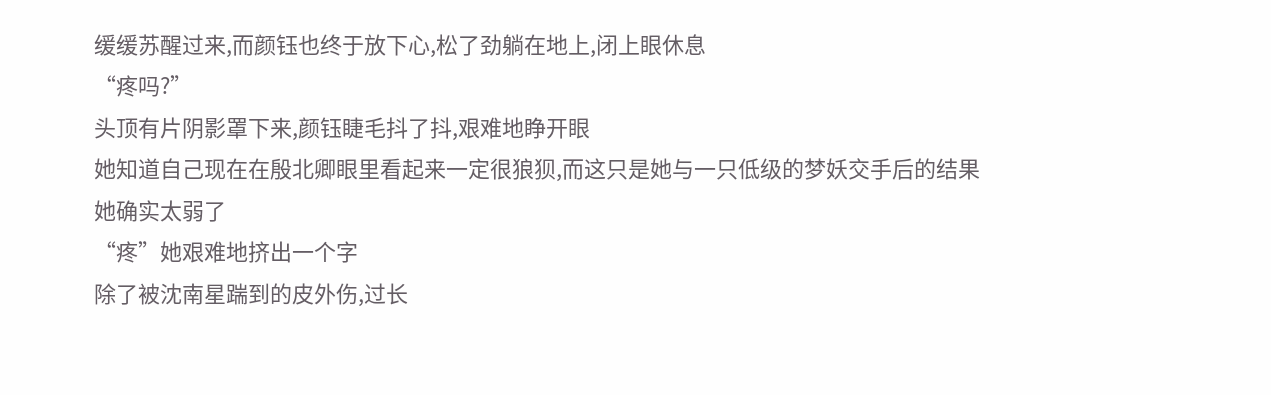缓缓苏醒过来,而颜钰也终于放下心,松了劲躺在地上,闭上眼休息
“疼吗?”
头顶有片阴影罩下来,颜钰睫毛抖了抖,艰难地睁开眼
她知道自己现在在殷北卿眼里看起来一定很狼狈,而这只是她与一只低级的梦妖交手后的结果
她确实太弱了
“疼”她艰难地挤出一个字
除了被沈南星踹到的皮外伤,过长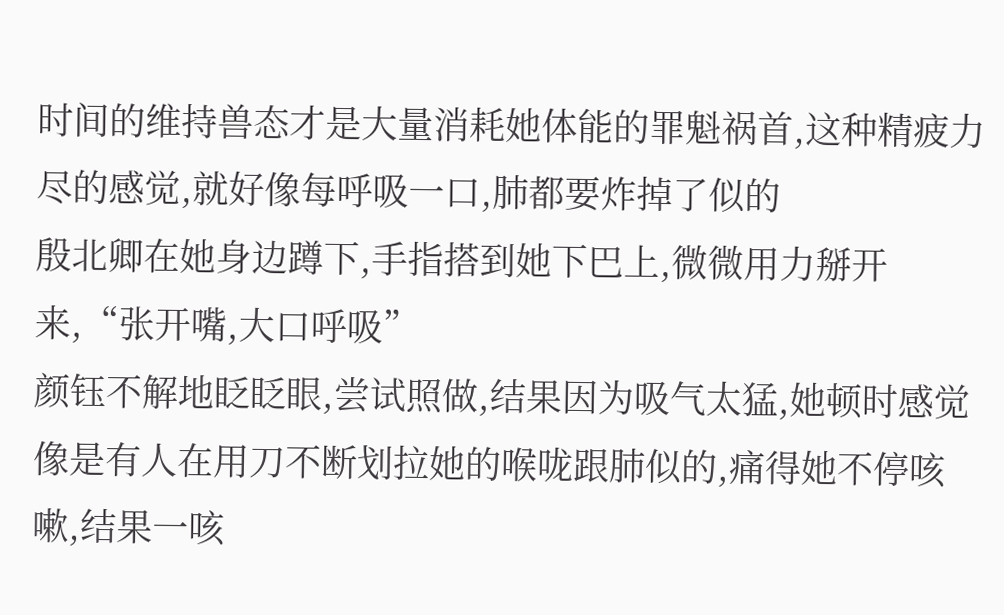时间的维持兽态才是大量消耗她体能的罪魁祸首,这种精疲力尽的感觉,就好像每呼吸一口,肺都要炸掉了似的
殷北卿在她身边蹲下,手指搭到她下巴上,微微用力掰开来,“张开嘴,大口呼吸”
颜钰不解地眨眨眼,尝试照做,结果因为吸气太猛,她顿时感觉像是有人在用刀不断划拉她的喉咙跟肺似的,痛得她不停咳嗽,结果一咳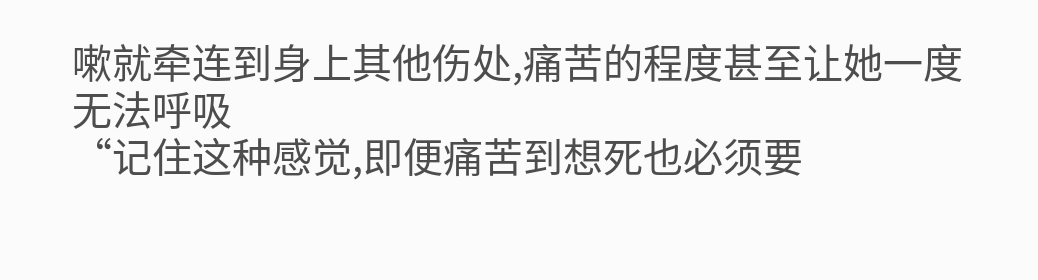嗽就牵连到身上其他伤处,痛苦的程度甚至让她一度无法呼吸
“记住这种感觉,即便痛苦到想死也必须要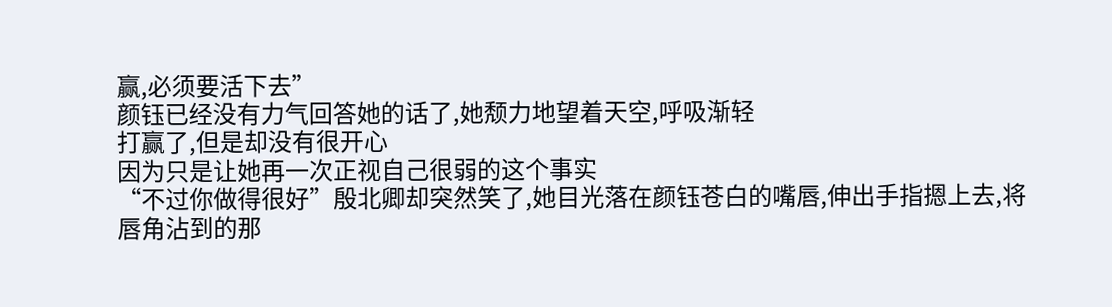赢,必须要活下去”
颜钰已经没有力气回答她的话了,她颓力地望着天空,呼吸渐轻
打赢了,但是却没有很开心
因为只是让她再一次正视自己很弱的这个事实
“不过你做得很好”殷北卿却突然笑了,她目光落在颜钰苍白的嘴唇,伸出手指摁上去,将唇角沾到的那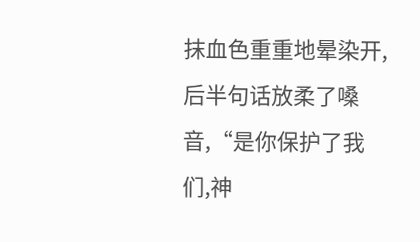抹血色重重地晕染开,后半句话放柔了嗓音,“是你保护了我们,神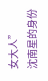女大人”
沈南星的身份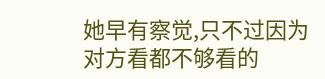她早有察觉,只不过因为对方看都不够看的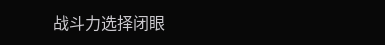战斗力选择闭眼